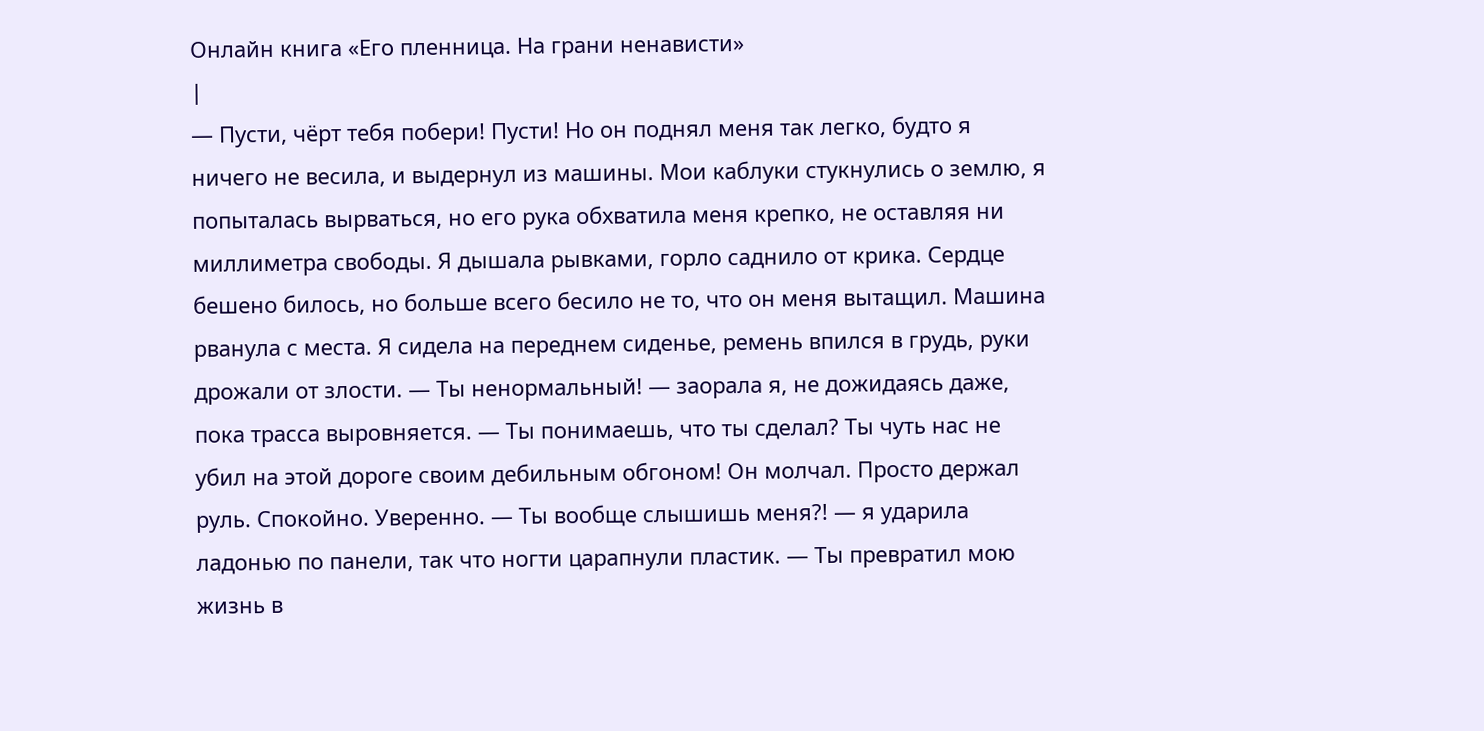Онлайн книга «Его пленница. На грани ненависти»
|
— Пусти, чёрт тебя побери! Пусти! Но он поднял меня так легко, будто я ничего не весила, и выдернул из машины. Мои каблуки стукнулись о землю, я попыталась вырваться, но его рука обхватила меня крепко, не оставляя ни миллиметра свободы. Я дышала рывками, горло саднило от крика. Сердце бешено билось, но больше всего бесило не то, что он меня вытащил. Машина рванула с места. Я сидела на переднем сиденье, ремень впился в грудь, руки дрожали от злости. — Ты ненормальный! — заорала я, не дожидаясь даже, пока трасса выровняется. — Ты понимаешь, что ты сделал? Ты чуть нас не убил на этой дороге своим дебильным обгоном! Он молчал. Просто держал руль. Спокойно. Уверенно. — Ты вообще слышишь меня?! — я ударила ладонью по панели, так что ногти царапнули пластик. — Ты превратил мою жизнь в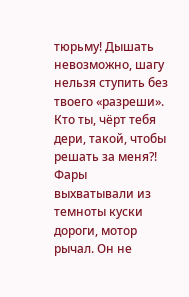тюрьму! Дышать невозможно, шагу нельзя ступить без твоего «разреши». Кто ты, чёрт тебя дери, такой, чтобы решать за меня?! Фары выхватывали из темноты куски дороги, мотор рычал. Он не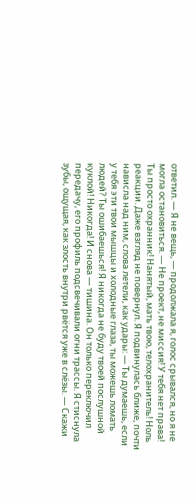ответил. — Я не вещь, — продолжала я, голос срывался, но я не могла остановиться. — Не проект, не миссия! У тебя нет права! Ты просто охранник! Нанятый, мать твою, телохранитель! Ноль реакции. Даже взгляд не повернул. Я подвинулась ближе, почти нависла над ним, слова летели, как удары: — Ты думаешь, если у тебя эти твои мышцы и холодные глаза, ты можешь ломать людей? Ты ошибаешься! Я никогда не буду твоей послушной куклой! Никогда! И снова — тишина. Он только переключил передачу, его профиль подсвечивали огни трассы. Я стиснула зубы, ощущая, как злость внутри рвётся уже в слёзы. — Скажи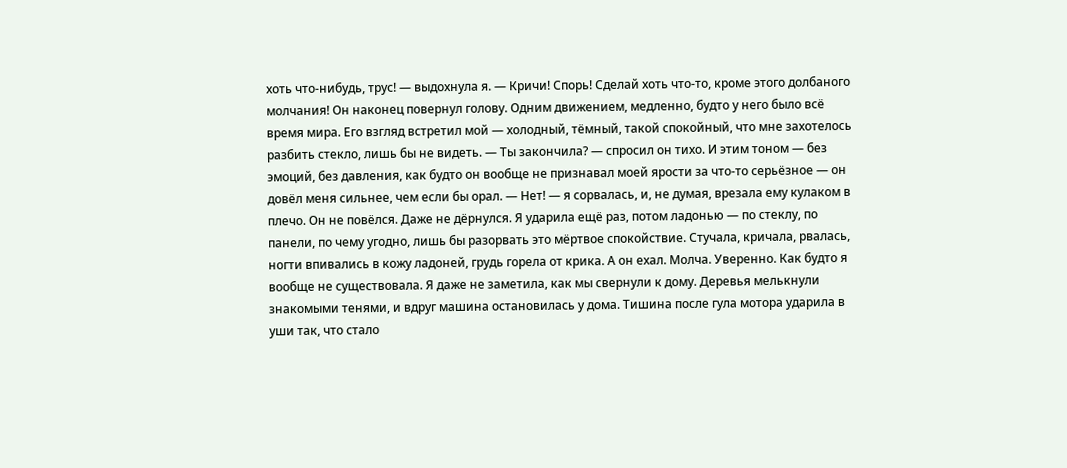хоть что-нибудь, трус! — выдохнула я. — Кричи! Спорь! Сделай хоть что-то, кроме этого долбаного молчания! Он наконец повернул голову. Одним движением, медленно, будто у него было всё время мира. Его взгляд встретил мой — холодный, тёмный, такой спокойный, что мне захотелось разбить стекло, лишь бы не видеть. — Ты закончила? — спросил он тихо. И этим тоном — без эмоций, без давления, как будто он вообще не признавал моей ярости за что-то серьёзное — он довёл меня сильнее, чем если бы орал. — Нет! — я сорвалась, и, не думая, врезала ему кулаком в плечо. Он не повёлся. Даже не дёрнулся. Я ударила ещё раз, потом ладонью — по стеклу, по панели, по чему угодно, лишь бы разорвать это мёртвое спокойствие. Стучала, кричала, рвалась, ногти впивались в кожу ладоней, грудь горела от крика. А он ехал. Молча. Уверенно. Как будто я вообще не существовала. Я даже не заметила, как мы свернули к дому. Деревья мелькнули знакомыми тенями, и вдруг машина остановилась у дома. Тишина после гула мотора ударила в уши так, что стало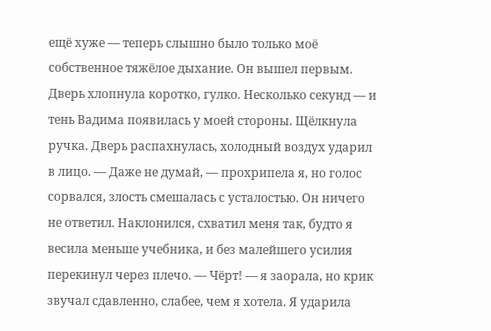ещё хуже — теперь слышно было только моё собственное тяжёлое дыхание. Он вышел первым. Дверь хлопнула коротко, гулко. Несколько секунд — и тень Вадима появилась у моей стороны. Щёлкнула ручка. Дверь распахнулась, холодный воздух ударил в лицо. — Даже не думай, — прохрипела я, но голос сорвался, злость смешалась с усталостью. Он ничего не ответил. Наклонился, схватил меня так, будто я весила меньше учебника, и без малейшего усилия перекинул через плечо. — Чёрт! — я заорала, но крик звучал сдавленно, слабее, чем я хотела. Я ударила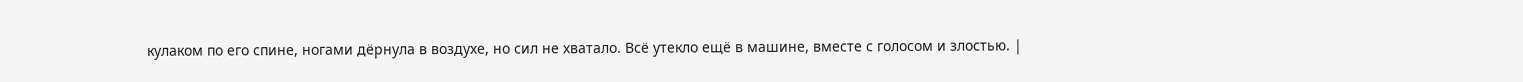кулаком по его спине, ногами дёрнула в воздухе, но сил не хватало. Всё утекло ещё в машине, вместе с голосом и злостью. |